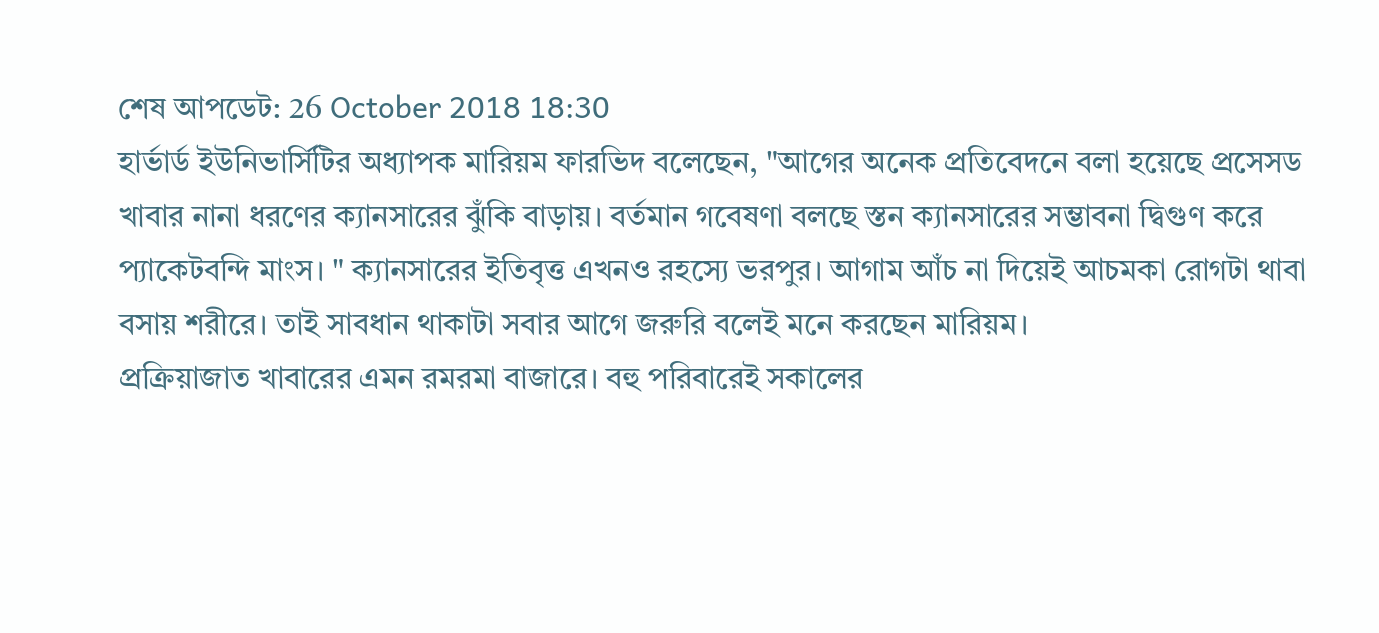শেষ আপডেট: 26 October 2018 18:30
হার্ভার্ড ইউনিভার্সিটির অধ্যাপক মারিয়ম ফারভিদ বলেছেন, "আগের অনেক প্রতিবেদনে বলা হয়েছে প্রসেসড খাবার নানা ধরণের ক্যানসারের ঝুঁকি বাড়ায়। বর্তমান গবেষণা বলছে স্তন ক্যানসারের সম্ভাবনা দ্বিগুণ করে প্যাকেটবন্দি মাংস। " ক্যানসারের ইতিবৃত্ত এখনও রহস্যে ভরপুর। আগাম আঁচ না দিয়েই আচমকা রোগটা থাবা বসায় শরীরে। তাই সাবধান থাকাটা সবার আগে জরুরি বলেই মনে করছেন মারিয়ম।
প্রক্রিয়াজাত খাবারের এমন রমরমা বাজারে। বহু পরিবারেই সকালের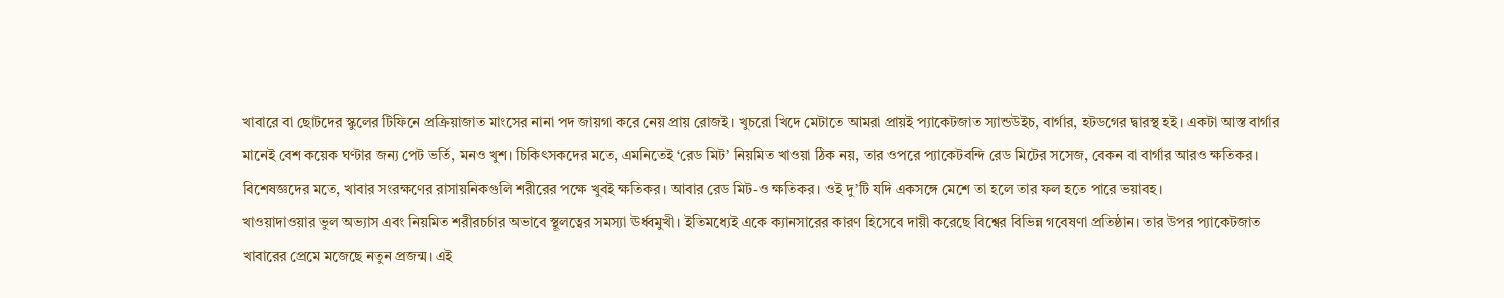খাবারে বা ছোটদের স্কুলের টিফিনে প্রক্রিয়াজাত মাংসের নানা পদ জায়গা করে নেয় প্রায় রোজই। খুচরো খিদে মেটাতে আমরা প্রায়ই প্যাকেটজাত স্যান্ডউইচ, বার্গার, হটডগের দ্বারস্থ হই। একটা আস্ত বার্গার মানেই বেশ কয়েক ঘণ্টার জন্য পেট ভর্তি, মনও খুশ। চিকিৎসকদের মতে, এমনিতেই ‘রেড মিট’ নিয়মিত খাওয়া ঠিক নয়, তার ওপরে প্যাকেটবন্দি রেড মিটের সসেজ, বেকন বা বার্গার আরও ক্ষতিকর।
বিশেষজ্ঞদের মতে, খাবার সংরক্ষণের রাসায়নিকগুলি শরীরের পক্ষে খুবই ক্ষতিকর। আবার রেড মিট-ও ক্ষতিকর। ওই দু’টি যদি একসঙ্গে মেশে তা হলে তার ফল হতে পারে ভয়াবহ।
খাওয়াদাওয়ার ভুল অভ্যাস এবং নিয়মিত শরীরচর্চার অভাবে স্থূলত্বের সমস্যা ঊর্ধ্বমুখী। ইতিমধ্যেই একে ক্যানসারের কারণ হিসেবে দায়ী করেছে বিশ্বের বিভিন্ন গবেষণা প্রতিষ্ঠান। তার উপর প্যাকেটজাত খাবারের প্রেমে মজেছে নতুন প্রজন্ম। এই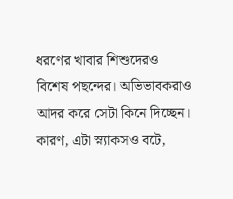ধরণের খাবার শিশুদেরও বিশেষ পছন্দের। অভিভাবকরাও আদর করে সেটা কিনে দিচ্ছেন। কারণ, এটা স্ন্যাকসও বটে,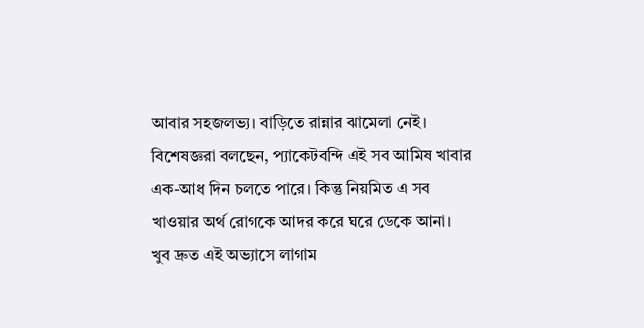আবার সহজলভ্য। বাড়িতে রান্নার ঝামেলা নেই। বিশেষজ্ঞরা বলছেন, প্যাকেটবন্দি এই সব আমিষ খাবার এক-আধ দিন চলতে পারে। কিন্তু নিয়মিত এ সব খাওয়ার অর্থ রোগকে আদর করে ঘরে ডেকে আনা। খুব দ্রুত এই অভ্যাসে লাগাম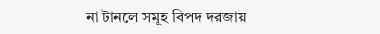না টানলে সমূহ বিপদ দরজায়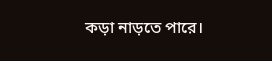কড়া নাড়তে পারে।